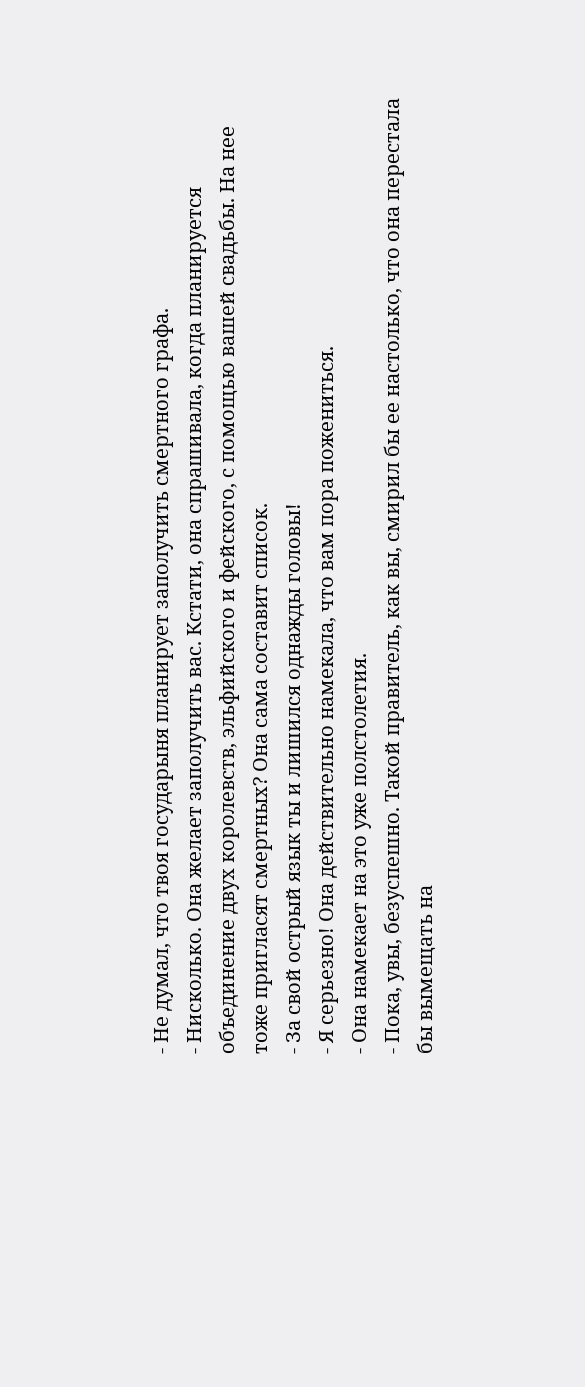- Не думал, что твоя государыня планирует заполучить смертного графа.
- Нисколько. Она желает заполучить вас. Кстати, она спрашивала, когда планируется объединение двух королевств, эльфийского и фейского, с помощью вашей свадьбы. На нее тоже пригласят смертных? Она сама составит список.
- За свой острый язык ты и лишился однажды головы!
- Я серьезно! Она действительно намекала, что вам пора пожениться.
- Она намекает на это уже полстолетия.
- Пока, увы, безуспешно. Такой правитель, как вы, смирил бы ее настолько, что она перестала бы вымещать на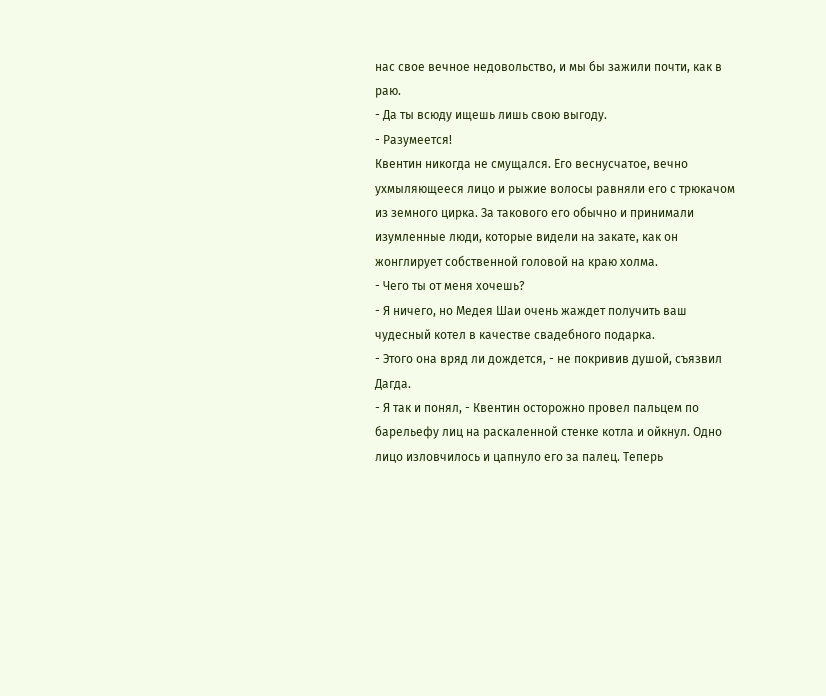нас свое вечное недовольство, и мы бы зажили почти, как в раю.
- Да ты всюду ищешь лишь свою выгоду.
- Разумеется!
Квентин никогда не смущался. Его веснусчатое, вечно ухмыляющееся лицо и рыжие волосы равняли его с трюкачом из земного цирка. За такового его обычно и принимали изумленные люди, которые видели на закате, как он жонглирует собственной головой на краю холма.
- Чего ты от меня хочешь?
- Я ничего, но Медея Шаи очень жаждет получить ваш чудесный котел в качестве свадебного подарка.
- Этого она вряд ли дождется, - не покривив душой, съязвил Дагда.
- Я так и понял, - Квентин осторожно провел пальцем по барельефу лиц на раскаленной стенке котла и ойкнул. Одно лицо изловчилось и цапнуло его за палец. Теперь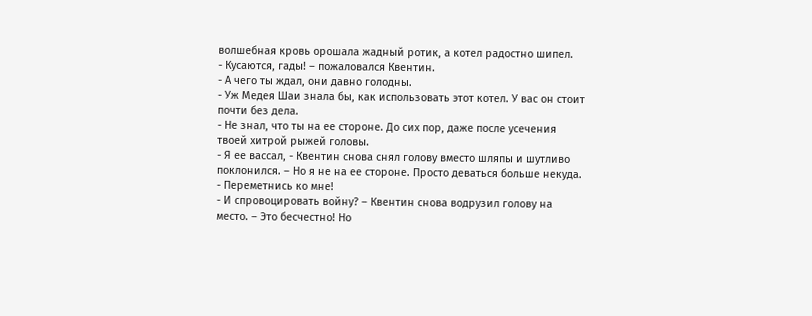волшебная кровь орошала жадный ротик, а котел радостно шипел.
- Кусаются, гады! – пожаловался Квентин.
- А чего ты ждал, они давно голодны.
- Уж Медея Шаи знала бы, как использовать этот котел. У вас он стоит почти без дела.
- Не знал, что ты на ее стороне. До сих пор, даже после усечения твоей хитрой рыжей головы.
- Я ее вассал, - Квентин снова снял голову вместо шляпы и шутливо поклонился. – Но я не на ее стороне. Просто деваться больше некуда.
- Переметнись ко мне!
- И спровоцировать войну? – Квентин снова водрузил голову на место. – Это бесчестно! Но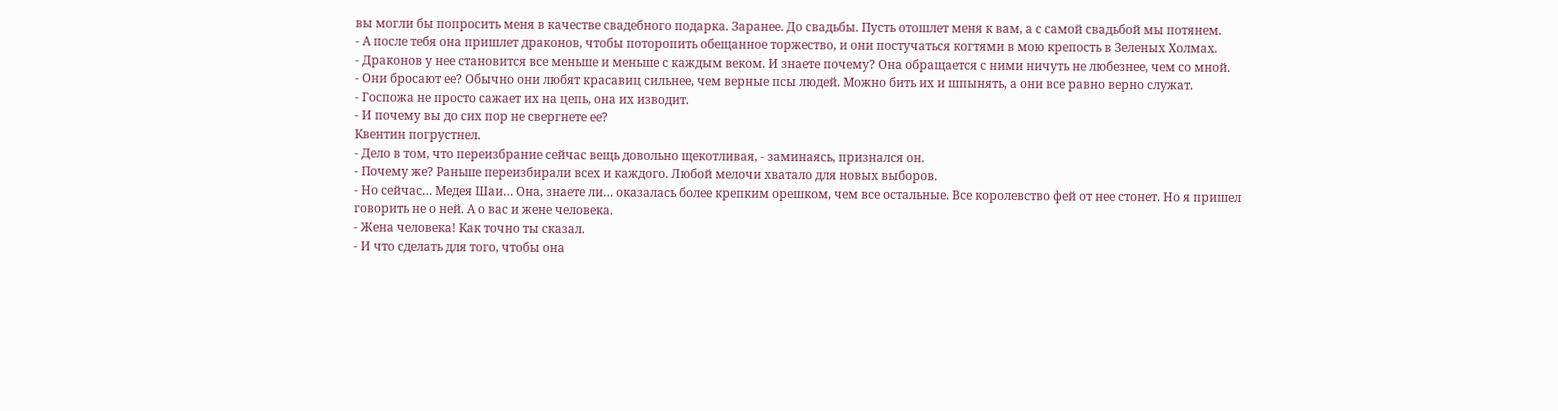вы могли бы попросить меня в качестве свадебного подарка. Заранее. До свадьбы. Пусть отошлет меня к вам, а с самой свадьбой мы потянем.
- А после тебя она пришлет драконов, чтобы поторопить обещанное торжество, и они постучаться когтями в мою крепость в Зеленых Холмах.
- Драконов у нее становится все меньше и меньше с каждым веком. И знаете почему? Она обращается с ними ничуть не любезнее, чем со мной.
- Они бросают ее? Обычно они любят красавиц сильнее, чем верные псы людей. Можно бить их и шпынять, а они все равно верно служат.
- Госпожа не просто сажает их на цепь, она их изводит.
- И почему вы до сих пор не свергнете ее?
Квентин погрустнел.
- Дело в том, что переизбрание сейчас вещь довольно щекотливая, - заминаясь, признался он.
- Почему же? Раньше переизбирали всех и каждого. Любой мелочи хватало для новых выборов.
- Но сейчас… Медея Шаи… Она, знаете ли… оказалась более крепким орешком, чем все остальные. Все королевство фей от нее стонет. Но я пришел говорить не о ней. А о вас и жене человека.
- Жена человека! Как точно ты сказал.
- И что сделать для того, чтобы она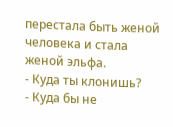перестала быть женой человека и стала женой эльфа.
- Куда ты клонишь?
- Куда бы не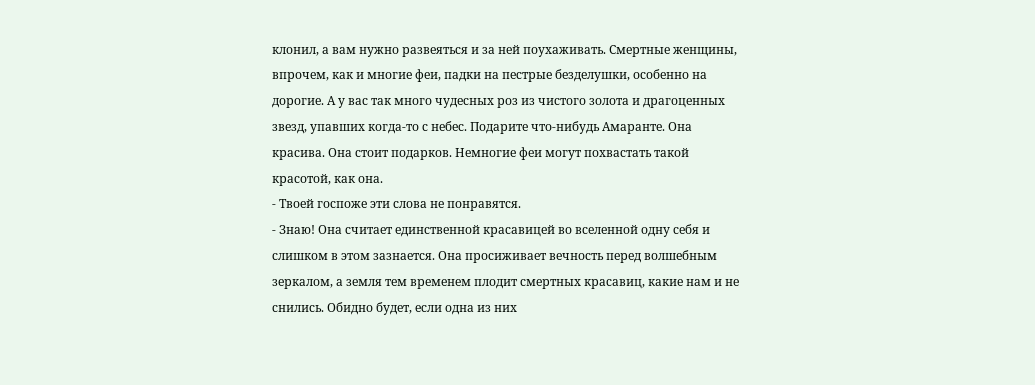клонил, а вам нужно развеяться и за ней поухаживать. Смертные женщины, впрочем, как и многие феи, падки на пестрые безделушки, особенно на дорогие. А у вас так много чудесных роз из чистого золота и драгоценных звезд, упавших когда-то с небес. Подарите что-нибудь Амаранте. Она красива. Она стоит подарков. Немногие феи могут похвастать такой красотой, как она.
- Твоей госпоже эти слова не понравятся.
- Знаю! Она считает единственной красавицей во вселенной одну себя и слишком в этом зазнается. Она просиживает вечность перед волшебным зеркалом, а земля тем временем плодит смертных красавиц, какие нам и не снились. Обидно будет, если одна из них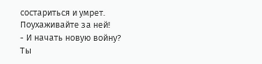состариться и умрет. Поухаживайте за ней!
- И начать новую войну? Ты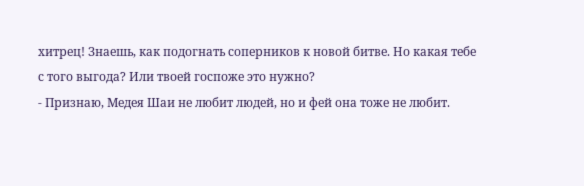хитрец! Знаешь, как подогнать соперников к новой битве. Но какая тебе с того выгода? Или твоей госпоже это нужно?
- Признаю, Медея Шаи не любит людей, но и фей она тоже не любит.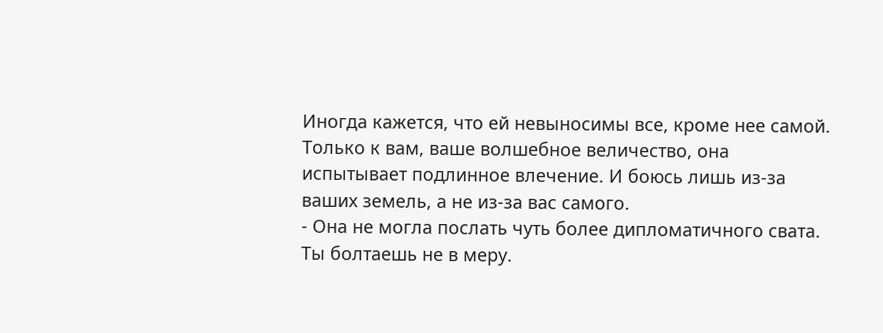Иногда кажется, что ей невыносимы все, кроме нее самой. Только к вам, ваше волшебное величество, она испытывает подлинное влечение. И боюсь лишь из-за ваших земель, а не из-за вас самого.
- Она не могла послать чуть более дипломатичного свата. Ты болтаешь не в меру.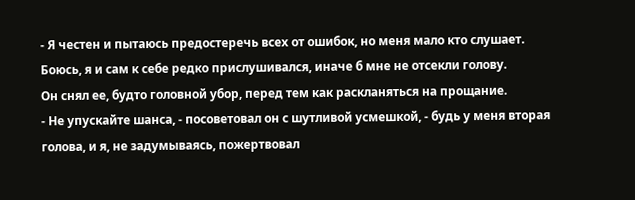- Я честен и пытаюсь предостеречь всех от ошибок, но меня мало кто слушает. Боюсь, я и сам к себе редко прислушивался, иначе б мне не отсекли голову.
Он снял ее, будто головной убор, перед тем как раскланяться на прощание.
- Не упускайте шанса, - посоветовал он с шутливой усмешкой, - будь у меня вторая голова, и я, не задумываясь, пожертвовал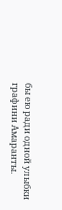бы ею ради одной улыбки графини Амаранты.